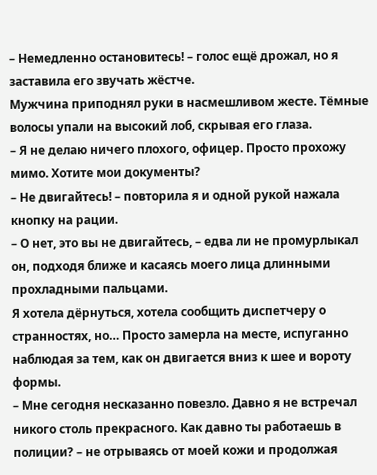– Немедленно остановитесь! – голос ещё дрожал, но я заставила его звучать жёстче.
Мужчина приподнял руки в насмешливом жесте. Тёмные волосы упали на высокий лоб, скрывая его глаза.
– Я не делаю ничего плохого, офицер. Просто прохожу мимо. Хотите мои документы?
– Не двигайтесь! – повторила я и одной рукой нажала кнопку на рации.
– О нет, это вы не двигайтесь, – едва ли не промурлыкал он, подходя ближе и касаясь моего лица длинными прохладными пальцами.
Я хотела дёрнуться, хотела сообщить диспетчеру о странностях, но… Просто замерла на месте, испуганно наблюдая за тем, как он двигается вниз к шее и вороту формы.
– Мне сегодня несказанно повезло. Давно я не встречал никого столь прекрасного. Как давно ты работаешь в полиции? – не отрываясь от моей кожи и продолжая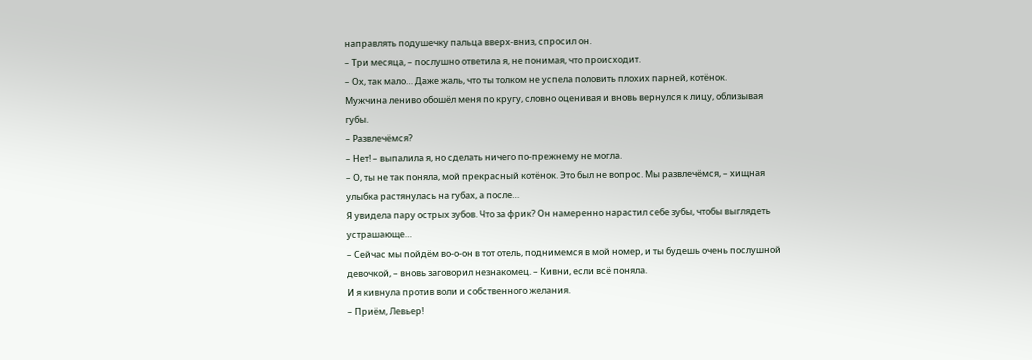направлять подушечку пальца вверх-вниз, спросил он.
– Три месяца, – послушно ответила я, не понимая, что происходит.
– Ох, так мало… Даже жаль, что ты толком не успела половить плохих парней, котёнок.
Мужчина лениво обошёл меня по кругу, словно оценивая и вновь вернулся к лицу, облизывая губы.
– Развлечёмся?
– Нет! – выпалила я, но сделать ничего по-прежнему не могла.
– О, ты не так поняла, мой прекрасный котёнок. Это был не вопрос. Мы развлечёмся, – хищная улыбка растянулась на губах, а после…
Я увидела пару острых зубов. Что за фрик? Он намеренно нарастил себе зубы, чтобы выглядеть устрашающе…
– Сейчас мы пойдём во-о-он в тот отель, поднимемся в мой номер, и ты будешь очень послушной девочкой, – вновь заговорил незнакомец. – Кивни, если всё поняла.
И я кивнула против воли и собственного желания.
– Приём, Левьер!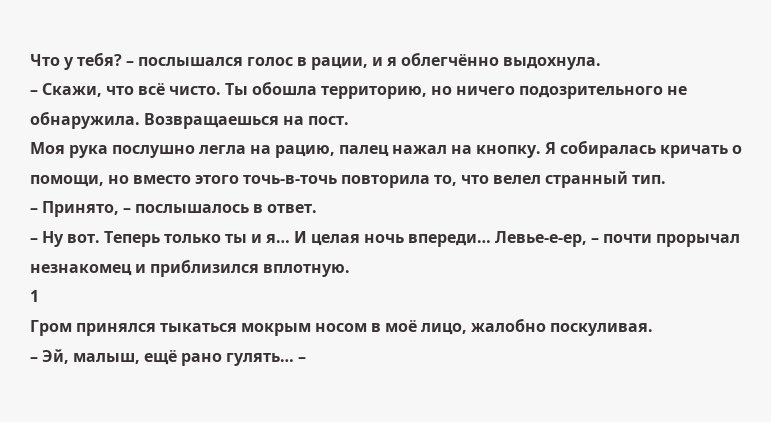Что у тебя? – послышался голос в рации, и я облегчённо выдохнула.
– Скажи, что всё чисто. Ты обошла территорию, но ничего подозрительного не обнаружила. Возвращаешься на пост.
Моя рука послушно легла на рацию, палец нажал на кнопку. Я собиралась кричать о помощи, но вместо этого точь-в-точь повторила то, что велел странный тип.
– Принято, – послышалось в ответ.
– Ну вот. Теперь только ты и я… И целая ночь впереди… Левье-е-ер, – почти прорычал незнакомец и приблизился вплотную.
1
Гром принялся тыкаться мокрым носом в моё лицо, жалобно поскуливая.
– Эй, малыш, ещё рано гулять… –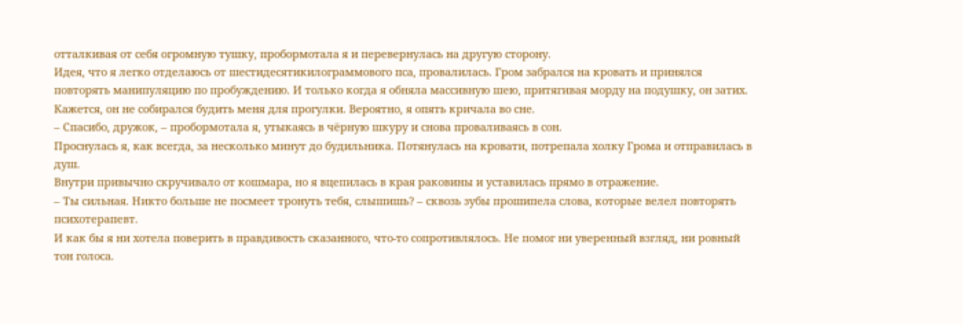отталкивая от себя огромную тушку, пробормотала я и перевернулась на другую сторону.
Идея, что я легко отделаюсь от шестидесятикилограммового пса, провалилась. Гром забрался на кровать и принялся повторять манипуляцию по пробуждению. И только когда я обняла массивную шею, притягивая морду на подушку, он затих.
Кажется, он не собирался будить меня для прогулки. Вероятно, я опять кричала во сне.
– Спасибо, дружок, – пробормотала я, утыкаясь в чёрную шкуру и снова проваливаясь в сон.
Проснулась я, как всегда, за несколько минут до будильника. Потянулась на кровати, потрепала холку Грома и отправилась в душ.
Внутри привычно скручивало от кошмара, но я вцепилась в края раковины и уставилась прямо в отражение.
– Ты сильная. Никто больше не посмеет тронуть тебя, слышишь? – сквозь зубы прошипела слова, которые велел повторять психотерапевт.
И как бы я ни хотела поверить в правдивость сказанного, что-то сопротивлялось. Не помог ни уверенный взгляд, ни ровный тон голоса.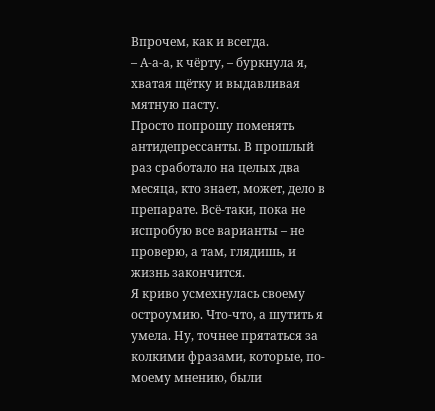Впрочем, как и всегда.
– А-а-а, к чёрту, – буркнула я, хватая щётку и выдавливая мятную пасту.
Просто попрошу поменять антидепрессанты. В прошлый раз сработало на целых два месяца, кто знает, может, дело в препарате. Всё-таки, пока не испробую все варианты – не проверю, а там, глядишь, и жизнь закончится.
Я криво усмехнулась своему остроумию. Что-что, а шутить я умела. Ну, точнее прятаться за колкими фразами, которые, по-моему мнению, были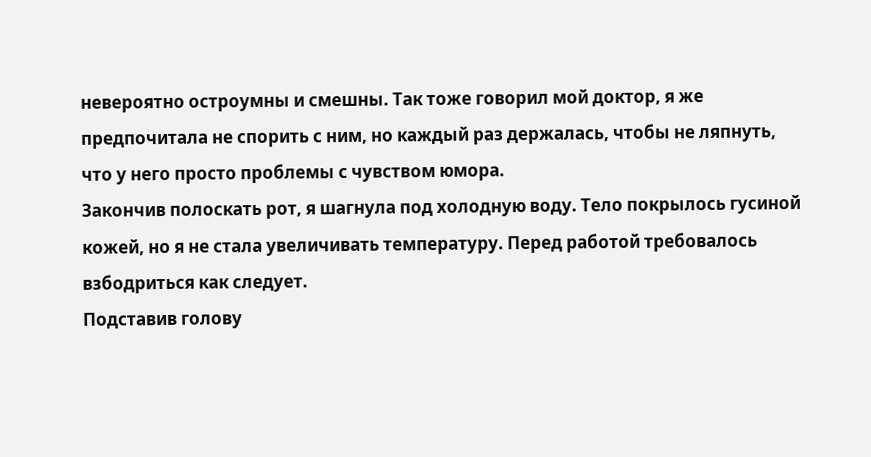невероятно остроумны и смешны. Так тоже говорил мой доктор, я же предпочитала не спорить с ним, но каждый раз держалась, чтобы не ляпнуть, что у него просто проблемы с чувством юмора.
Закончив полоскать рот, я шагнула под холодную воду. Тело покрылось гусиной кожей, но я не стала увеличивать температуру. Перед работой требовалось взбодриться как следует.
Подставив голову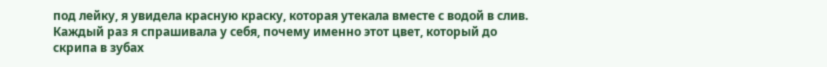под лейку, я увидела красную краску, которая утекала вместе с водой в слив. Каждый раз я спрашивала у себя, почему именно этот цвет, который до скрипа в зубах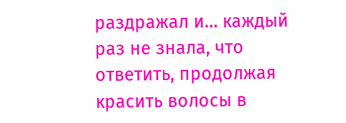раздражал и… каждый раз не знала, что ответить, продолжая красить волосы в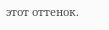этот оттенок.